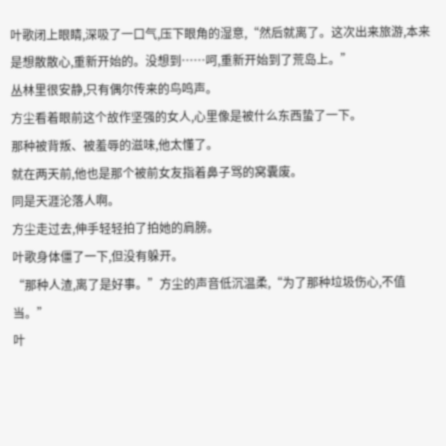叶歌闭上眼睛,深吸了一口气,压下眼角的湿意,“然后就离了。这次出来旅游,本来是想散散心,重新开始的。没想到……呵,重新开始到了荒岛上。”
丛林里很安静,只有偶尔传来的鸟鸣声。
方尘看着眼前这个故作坚强的女人,心里像是被什么东西蛰了一下。
那种被背叛、被羞辱的滋味,他太懂了。
就在两天前,他也是那个被前女友指着鼻子骂的窝囊废。
同是天涯沦落人啊。
方尘走过去,伸手轻轻拍了拍她的肩膀。
叶歌身体僵了一下,但没有躲开。
“那种人渣,离了是好事。”方尘的声音低沉温柔,“为了那种垃圾伤心,不值当。”
叶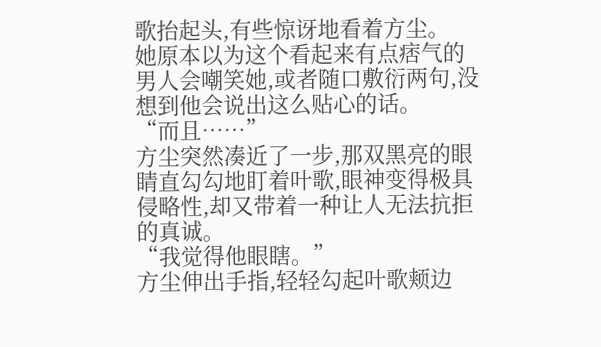歌抬起头,有些惊讶地看着方尘。
她原本以为这个看起来有点痞气的男人会嘲笑她,或者随口敷衍两句,没想到他会说出这么贴心的话。
“而且……”
方尘突然凑近了一步,那双黑亮的眼睛直勾勾地盯着叶歌,眼神变得极具侵略性,却又带着一种让人无法抗拒的真诚。
“我觉得他眼瞎。”
方尘伸出手指,轻轻勾起叶歌颊边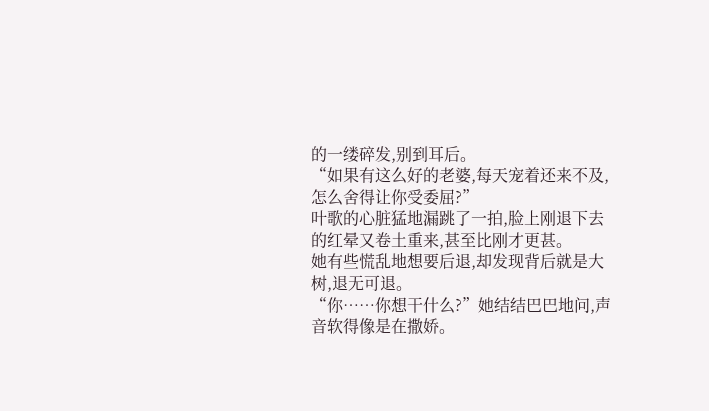的一缕碎发,别到耳后。
“如果有这么好的老婆,每天宠着还来不及,怎么舍得让你受委屈?”
叶歌的心脏猛地漏跳了一拍,脸上刚退下去的红晕又卷土重来,甚至比刚才更甚。
她有些慌乱地想要后退,却发现背后就是大树,退无可退。
“你……你想干什么?”她结结巴巴地问,声音软得像是在撒娇。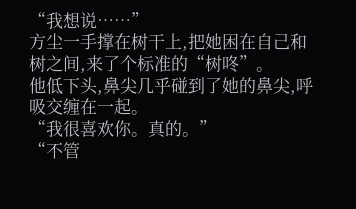“我想说……”
方尘一手撑在树干上,把她困在自己和树之间,来了个标准的“树咚”。
他低下头,鼻尖几乎碰到了她的鼻尖,呼吸交缠在一起。
“我很喜欢你。真的。”
“不管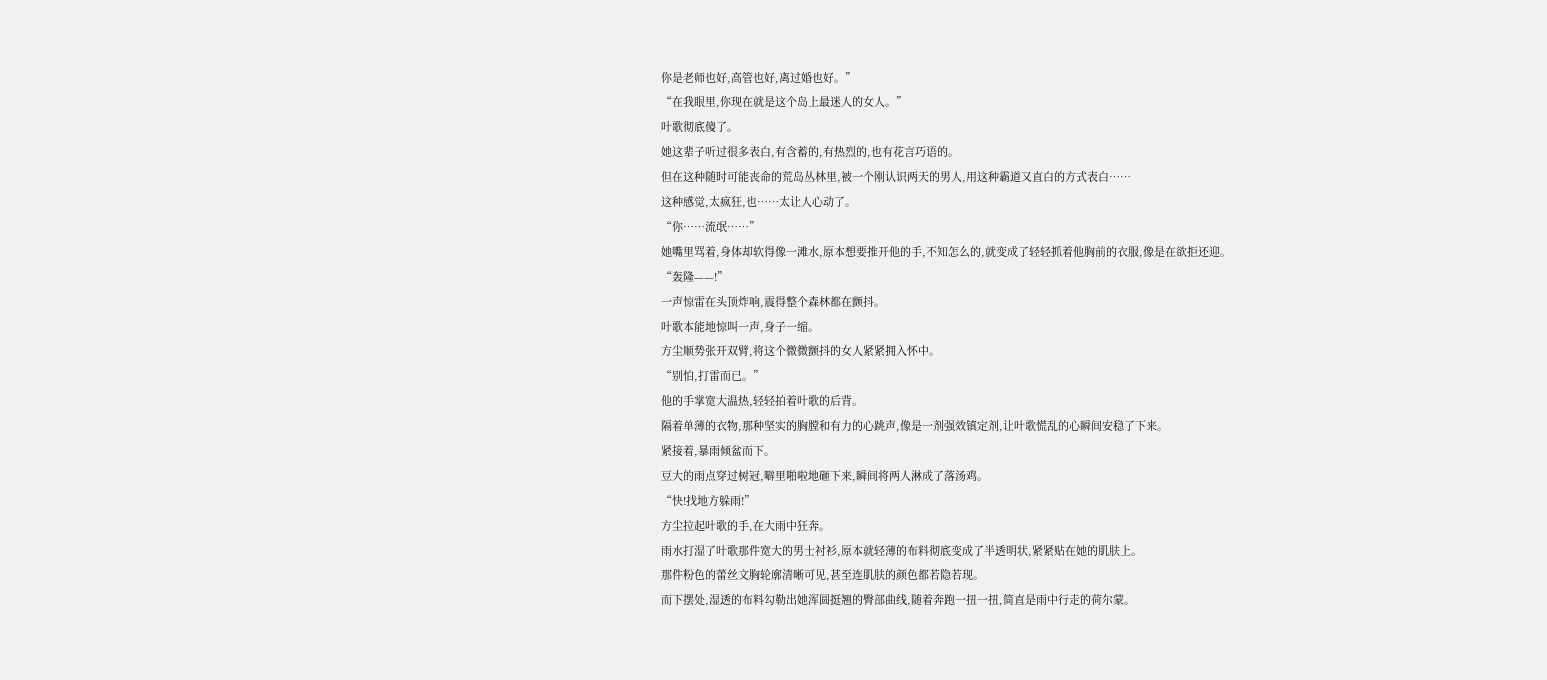你是老师也好,高管也好,离过婚也好。”
“在我眼里,你现在就是这个岛上最迷人的女人。”
叶歌彻底傻了。
她这辈子听过很多表白,有含蓄的,有热烈的,也有花言巧语的。
但在这种随时可能丧命的荒岛丛林里,被一个刚认识两天的男人,用这种霸道又直白的方式表白……
这种感觉,太疯狂,也……太让人心动了。
“你……流氓……”
她嘴里骂着,身体却软得像一滩水,原本想要推开他的手,不知怎么的,就变成了轻轻抓着他胸前的衣服,像是在欲拒还迎。
“轰隆——!”
一声惊雷在头顶炸响,震得整个森林都在颤抖。
叶歌本能地惊叫一声,身子一缩。
方尘顺势张开双臂,将这个微微颤抖的女人紧紧拥入怀中。
“别怕,打雷而已。”
他的手掌宽大温热,轻轻拍着叶歌的后背。
隔着单薄的衣物,那种坚实的胸膛和有力的心跳声,像是一剂强效镇定剂,让叶歌慌乱的心瞬间安稳了下来。
紧接着,暴雨倾盆而下。
豆大的雨点穿过树冠,噼里啪啦地砸下来,瞬间将两人淋成了落汤鸡。
“快!找地方躲雨!”
方尘拉起叶歌的手,在大雨中狂奔。
雨水打湿了叶歌那件宽大的男士衬衫,原本就轻薄的布料彻底变成了半透明状,紧紧贴在她的肌肤上。
那件粉色的蕾丝文胸轮廓清晰可见,甚至连肌肤的颜色都若隐若现。
而下摆处,湿透的布料勾勒出她浑圆挺翘的臀部曲线,随着奔跑一扭一扭,简直是雨中行走的荷尔蒙。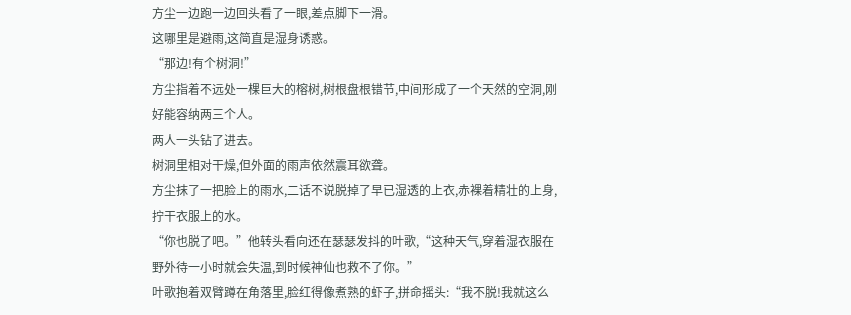方尘一边跑一边回头看了一眼,差点脚下一滑。
这哪里是避雨,这简直是湿身诱惑。
“那边!有个树洞!”
方尘指着不远处一棵巨大的榕树,树根盘根错节,中间形成了一个天然的空洞,刚好能容纳两三个人。
两人一头钻了进去。
树洞里相对干燥,但外面的雨声依然震耳欲聋。
方尘抹了一把脸上的雨水,二话不说脱掉了早已湿透的上衣,赤裸着精壮的上身,拧干衣服上的水。
“你也脱了吧。”他转头看向还在瑟瑟发抖的叶歌,“这种天气,穿着湿衣服在野外待一小时就会失温,到时候神仙也救不了你。”
叶歌抱着双臂蹲在角落里,脸红得像煮熟的虾子,拼命摇头:“我不脱!我就这么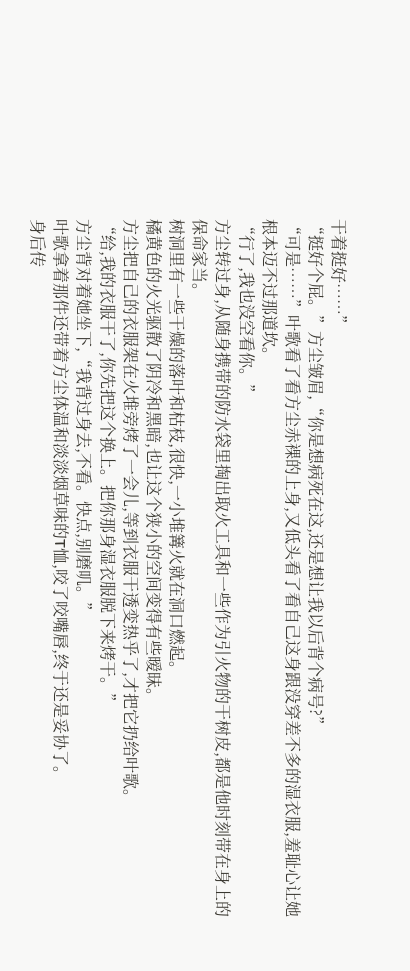干着挺好……”
“挺好个屁。”方尘皱眉,“你是想病死在这,还是想让我以后背个病号?”
“可是……”叶歌看了看方尘赤裸的上身,又低头看了看自己这身跟没穿差不多的湿衣服,羞耻心让她根本迈不过那道坎。
“行了,我也没空看你。”
方尘转过身,从随身携带的防水袋里掏出取火工具和一些作为引火物的干树皮,都是他时刻带在身上的保命家当。
树洞里有一些干燥的落叶和枯枝,很快,一小堆篝火就在洞口燃起。
橘黄色的火光驱散了阴冷和黑暗,也让这个狭小的空间变得有些暧昧。
方尘把自己的衣服架在火堆旁烤了一会儿,等到衣服干透变热乎了,才把它扔给叶歌。
“给,我的衣服干了,你先把这个换上。把你那身湿衣服脱下来烤干。”
方尘背对着她坐下,“我背过身去,不看。快点,别磨叽。”
叶歌拿着那件还带着方尘体温和淡淡烟草味的T恤,咬了咬嘴唇,终于还是妥协了。
身后传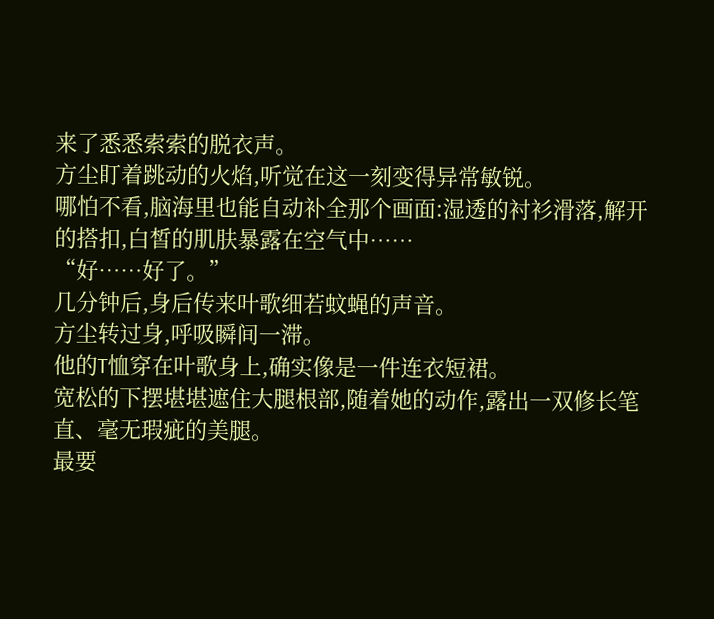来了悉悉索索的脱衣声。
方尘盯着跳动的火焰,听觉在这一刻变得异常敏锐。
哪怕不看,脑海里也能自动补全那个画面:湿透的衬衫滑落,解开的搭扣,白皙的肌肤暴露在空气中……
“好……好了。”
几分钟后,身后传来叶歌细若蚊蝇的声音。
方尘转过身,呼吸瞬间一滞。
他的T恤穿在叶歌身上,确实像是一件连衣短裙。
宽松的下摆堪堪遮住大腿根部,随着她的动作,露出一双修长笔直、毫无瑕疵的美腿。
最要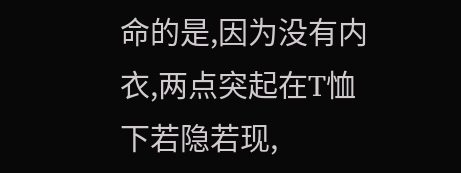命的是,因为没有内衣,两点突起在T恤下若隐若现,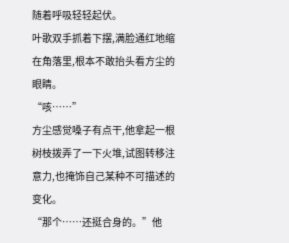随着呼吸轻轻起伏。
叶歌双手抓着下摆,满脸通红地缩在角落里,根本不敢抬头看方尘的眼睛。
“咳……”
方尘感觉嗓子有点干,他拿起一根树枝拨弄了一下火堆,试图转移注意力,也掩饰自己某种不可描述的变化。
“那个……还挺合身的。”他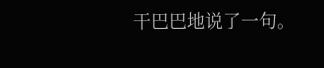干巴巴地说了一句。